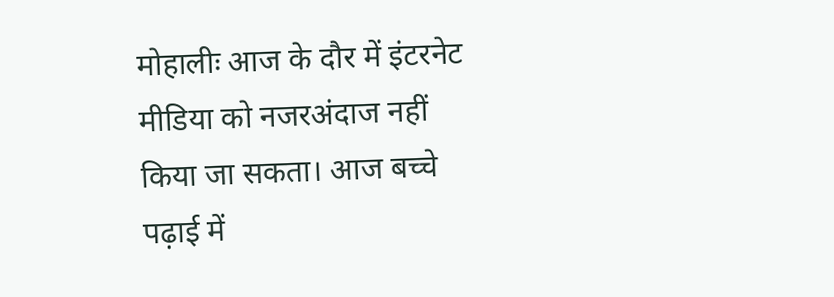मोहालीः आज के दौर में इंटरनेट मीडिया को नजरअंदाज नहीं किया जा सकता। आज बच्चे पढ़ाई में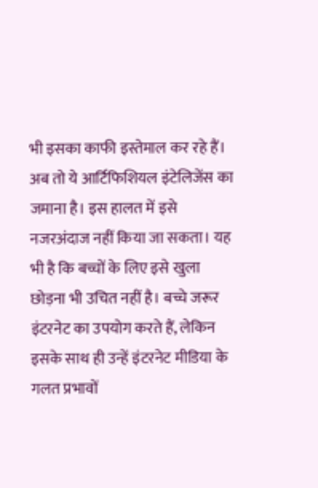भी इसका काफी इस्तेमाल कर रहे हैं। अब तो ये आर्टिफिशियल इंटेलिजेंस का जमाना है। इस हालत में इसे नजरअंदाज नहीं किया जा सकता। यह भी है कि बच्चों के लिए इसे खुला छोड़ना भी उचित नहीं है। बच्चे जरूर इंटरनेट का उपयोग करते हैं, लेकिन इसके साथ ही उन्हें इंटरनेट मीडिया के गलत प्रभावों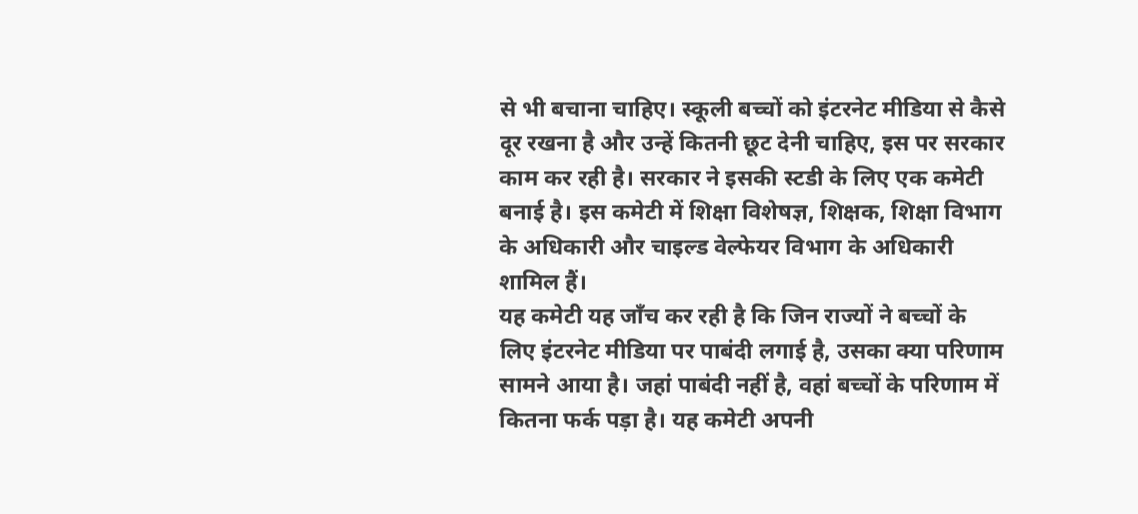से भी बचाना चाहिए। स्कूली बच्चों को इंटरनेट मीडिया से कैसे दूर रखना है और उन्हें कितनी छूट देनी चाहिए, इस पर सरकार काम कर रही है। सरकार ने इसकी स्टडी के लिए एक कमेटी बनाई है। इस कमेटी में शिक्षा विशेषज्ञ, शिक्षक, शिक्षा विभाग के अधिकारी और चाइल्ड वेल्फेयर विभाग के अधिकारी शामिल हैं।
यह कमेटी यह जाँच कर रही है कि जिन राज्यों ने बच्चों के लिए इंटरनेट मीडिया पर पाबंदी लगाई है, उसका क्या परिणाम सामने आया है। जहां पाबंदी नहीं है, वहां बच्चों के परिणाम में कितना फर्क पड़ा है। यह कमेटी अपनी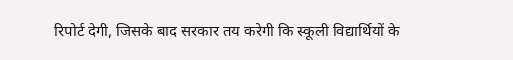रिपोर्ट देगी, जिसके बाद सरकार तय करेगी कि स्कूली विद्यार्थियों के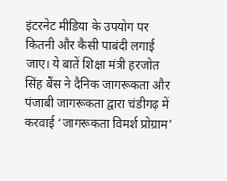इंटरनेट मीडिया के उपयोग पर कितनी और कैसी पाबंदी लगाई जाए। ये बातें शिक्षा मंत्री हरजोत सिंह बैंस ने दैनिक जागरूकता और पंजाबी जागरूकता द्वारा चंडीगढ़ में करवाई ‘जागरूकता विमर्श प्रोग्राम’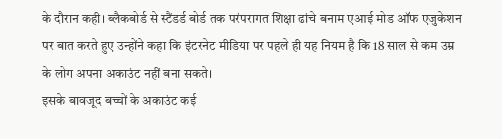के दौरान कही। ब्लैकबोर्ड से स्टैंडर्ड बोर्ड तक परंपरागत शिक्षा ढांचे बनाम एआई मोड ऑफ एजुकेशन पर बात करते हुए उन्होंने कहा कि इंटरनेट मीडिया पर पहले ही यह नियम है कि 18 साल से कम उम्र के लोग अपना अकाउंट नहीं बना सकते।
इसके बावजूद बच्चों के अकाउंट कई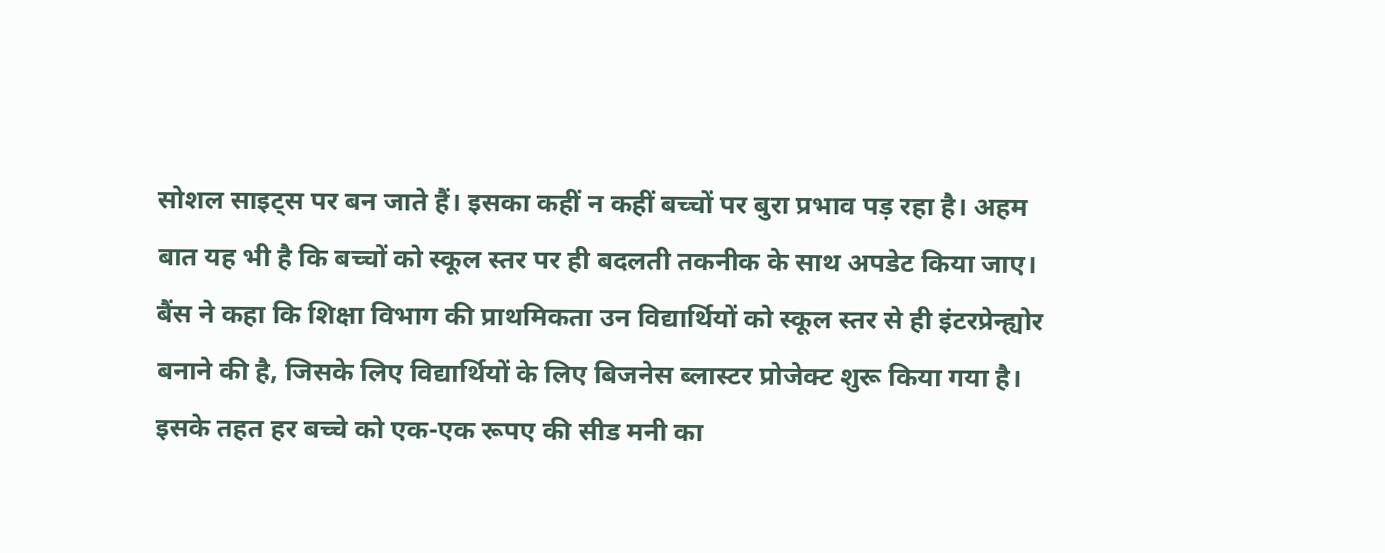सोशल साइट्स पर बन जाते हैं। इसका कहीं न कहीं बच्चों पर बुरा प्रभाव पड़ रहा है। अहम बात यह भी है कि बच्चों को स्कूल स्तर पर ही बदलती तकनीक के साथ अपडेट किया जाए। बैंस ने कहा कि शिक्षा विभाग की प्राथमिकता उन विद्यार्थियों को स्कूल स्तर से ही इंटरप्रेन्ह्योर बनाने की है, जिसके लिए विद्यार्थियों के लिए बिजनेस ब्लास्टर प्रोजेक्ट शुरू किया गया है। इसके तहत हर बच्चे को एक-एक रूपए की सीड मनी का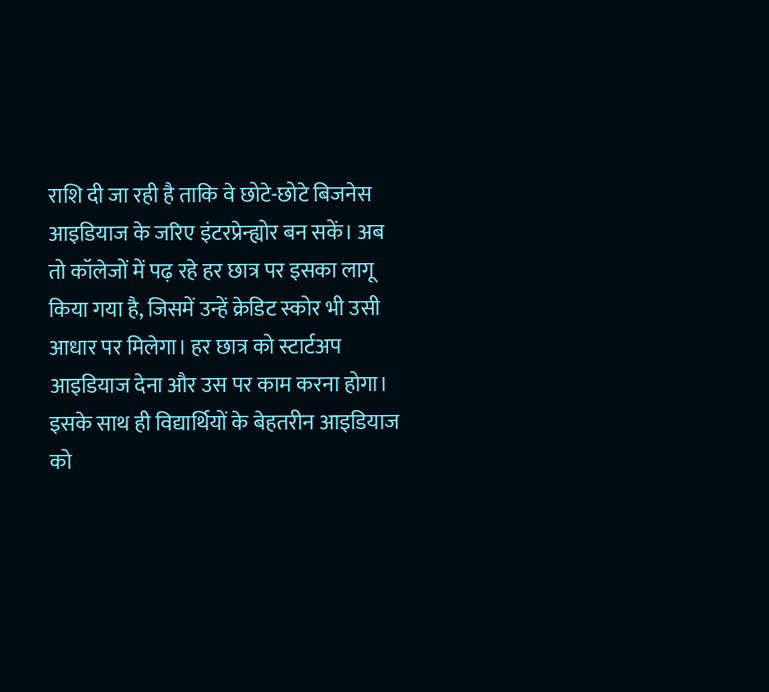राशि दी जा रही है ताकि वे छोटे-छोटे बिजनेस आइडियाज के जरिए इंटरप्रेन्ह्योर बन सकें। अब तो कॉलेजों में पढ़ रहे हर छात्र पर इसका लागू किया गया है, जिसमें उन्हें क्रेडिट स्कोर भी उसी आधार पर मिलेगा। हर छात्र को स्टार्टअप आइडियाज देना और उस पर काम करना होगा। इसके साथ ही विद्यार्थियों के बेहतरीन आइडियाज को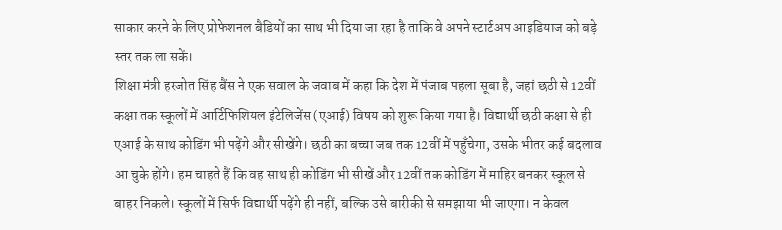साकार करने के लिए प्रोफेशनल बैडियों का साथ भी दिया जा रहा है ताकि वे अपने स्टार्टअप आइडियाज को बड़े स्तर तक ला सकें।
शिक्षा मंत्री हरजोत सिंह बैंस ने एक सवाल के जवाब में कहा कि देश में पंजाब पहला सूबा है, जहां छठी से 12वीं कक्षा तक स्कूलों में आर्टिफिशियल इंटेलिजेंस (एआई) विषय को शुरू किया गया है। विद्यार्थी छठी कक्षा से ही एआई के साथ कोडिंग भी पढ़ेंगे और सीखेंगे। छठी का बच्चा जब तक 12वीं में पहुँचेगा, उसके भीतर कई बदलाव आ चुके होंगे। हम चाहते हैं कि वह साथ ही कोडिंग भी सीखें और 12वीं तक कोडिंग में माहिर बनकर स्कूल से बाहर निकले। स्कूलों में सिर्फ विद्यार्थी पढ़ेंगे ही नहीं, बल्कि उसे बारीकी से समझाया भी जाएगा। न केवल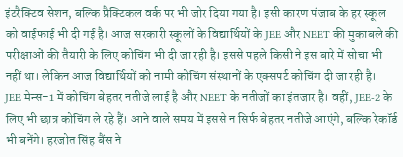इंटरैक्टिव सेशन, बल्कि प्रैक्टिकल वर्क पर भी जोर दिया गया है। इसी कारण पंजाब के हर स्कूल को वाईफाई भी दी गई है। आज सरकारी स्कूलों के विद्यार्थियों के JEE और NEET की मुकाबले की परीक्षाओं की तैयारी के लिए कोचिंग भी दी जा रही है। इससे पहले किसी ने इस बारे में सोचा भी नहीं था। लेकिन आज विद्यार्थियों को नामी कोचिंग संस्थानों के एक्सपर्ट कोचिंग दी जा रही है।
JEE मेन्स-1 में कोचिंग बेहतर नतीजे लाई है और NEET के नतीजों का इंतजार है। वहीं, JEE-2 के लिए भी छात्र कोचिंग ले रहे हैं। आने वाले समय में इससे न सिर्फ बेहतर नतीजे आएंगे, बल्कि रेकॉर्ड भी बनेंगे। हरजोत सिंह बैंस ने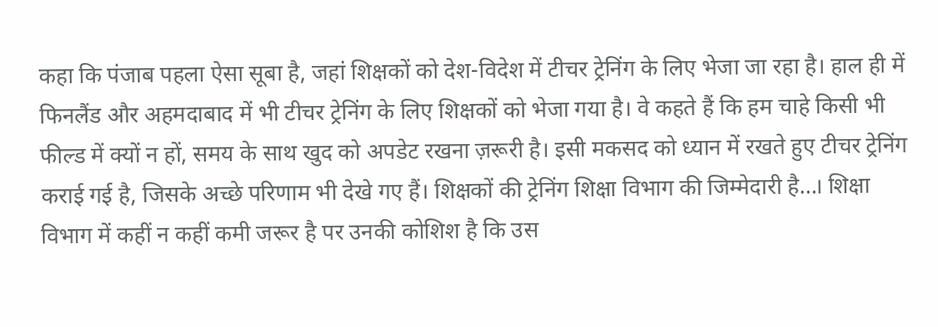कहा कि पंजाब पहला ऐसा सूबा है, जहां शिक्षकों को देश-विदेश में टीचर ट्रेनिंग के लिए भेजा जा रहा है। हाल ही में फिनलैंड और अहमदाबाद में भी टीचर ट्रेनिंग के लिए शिक्षकों को भेजा गया है। वे कहते हैं कि हम चाहे किसी भी फील्ड में क्यों न हों, समय के साथ खुद को अपडेट रखना ज़रूरी है। इसी मकसद को ध्यान में रखते हुए टीचर ट्रेनिंग कराई गई है, जिसके अच्छे परिणाम भी देखे गए हैं। शिक्षकों की ट्रेनिंग शिक्षा विभाग की जिम्मेदारी है…। शिक्षा विभाग में कहीं न कहीं कमी जरूर है पर उनकी कोशिश है कि उस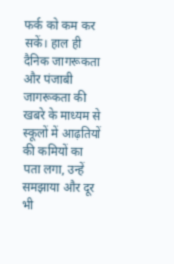फर्क को कम कर सकें। हाल ही दैनिक जागरूकता और पंजाबी जागरूकता की खबरे के माध्यम से स्कूलों में आढ़तियों की कमियों का पता लगा, उन्हें समझाया और दूर भी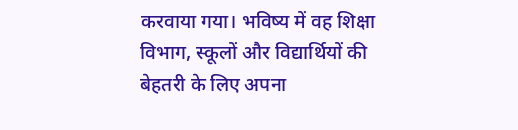करवाया गया। भविष्य में वह शिक्षा विभाग, स्कूलों और विद्यार्थियों की बेहतरी के लिए अपना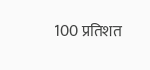100 प्रतिशत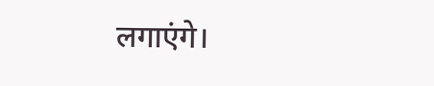लगाएंगे।